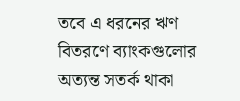তবে এ ধরনের ঋণ বিতরণে ব্যাংকগুলোর অত্যন্ত সতর্ক থাকা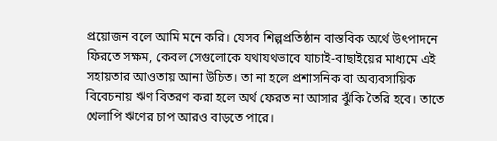প্রয়োজন বলে আমি মনে করি। যেসব শিল্পপ্রতিষ্ঠান বাস্তবিক অর্থে উৎপাদনে ফিরতে সক্ষম, কেবল সেগুলোকে যথাযথভাবে যাচাই-বাছাইয়ের মাধ্যমে এই সহায়তার আওতায় আনা উচিত। তা না হলে প্রশাসনিক বা অব্যবসায়িক বিবেচনায় ঋণ বিতরণ করা হলে অর্থ ফেরত না আসার ঝুঁকি তৈরি হবে। তাতে খেলাপি ঋণের চাপ আরও বাড়তে পারে।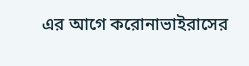এর আগে করোনাভাইরাসের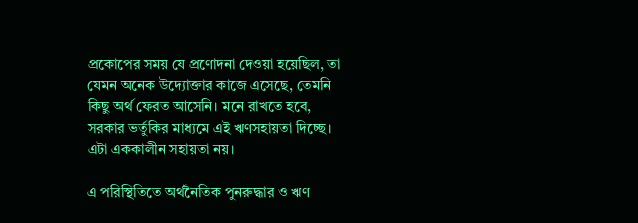প্রকোপের সময় যে প্রণোদনা দেওয়া হয়েছিল, তা যেমন অনেক উদ্যোক্তার কাজে এসেছে, তেমনি কিছু অর্থ ফেরত আসেনি। মনে রাখতে হবে, সরকার ভর্তুকির মাধ্যমে এই ঋণসহায়তা দিচ্ছে। এটা এককালীন সহায়তা নয়।

এ পরিস্থিতিতে অর্থনৈতিক পুনরুদ্ধার ও ঋণ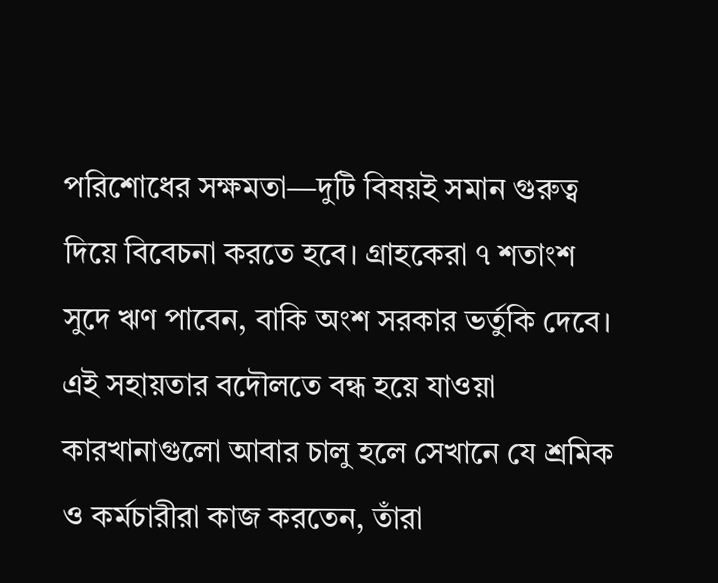পরিশোধের সক্ষমতা—দুটি বিষয়ই সমান গুরুত্ব দিয়ে বিবেচনা করতে হবে। গ্রাহকেরা ৭ শতাংশ সুদে ঋণ পাবেন, বাকি অংশ সরকার ভর্তুকি দেবে। এই সহায়তার বদৌলতে বন্ধ হয়ে যাওয়া কারখানাগুলো আবার চালু হলে সেখানে যে শ্রমিক ও কর্মচারীরা কাজ করতেন, তাঁরা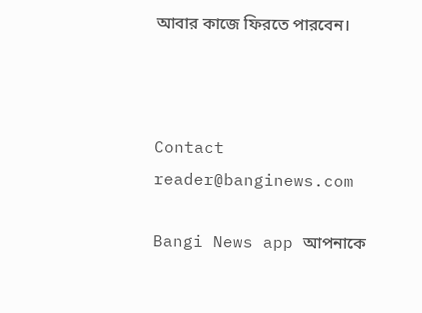আবার কাজে ফিরতে পারবেন।



Contact
reader@banginews.com

Bangi News app আপনাকে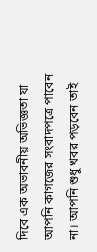দিবে এক অভাবনীয় অভিজ্ঞতা যা আপনি কাগজের সংবাদপত্রে পাবেন না। আপনি শুধু খবর পড়বেন তাই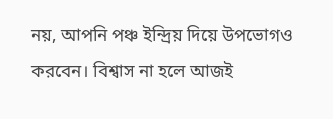নয়, আপনি পঞ্চ ইন্দ্রিয় দিয়ে উপভোগও করবেন। বিশ্বাস না হলে আজই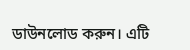ডাউনলোড করুন। এটি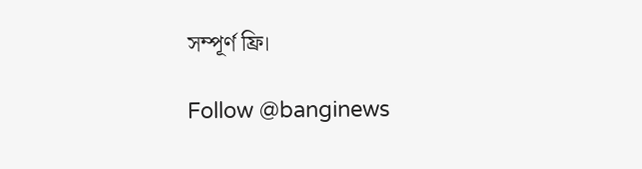সম্পূর্ণ ফ্রি।

Follow @banginews